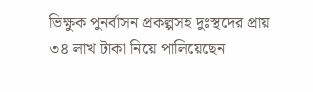ভিক্ষুক পুনর্বাসন প্রকল্পসহ দুঃস্থদের প্রায় ৩৪ লাখ টাকা নিয়ে পালিয়েছেন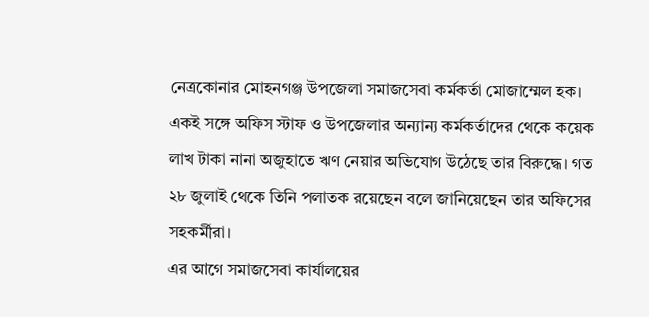নেত্রকোনার মোহনগঞ্জ উপজেলা সমাজসেবা কর্মকর্তা মোজাম্মেল হক। একই সঙ্গে অফিস স্টাফ ও উপজেলার অন্যান্য কর্মকর্তাদের থেকে কয়েক লাখ টাকা নানা অজুহাতে ঋণ নেয়ার অভিযোগ উঠেছে তার বিরুদ্ধে। গত ২৮ জুলাই থেকে তিনি পলাতক রয়েছেন বলে জানিয়েছেন তার অফিসের সহকর্মীরা।
এর আগে সমাজসেবা কার্যালয়ের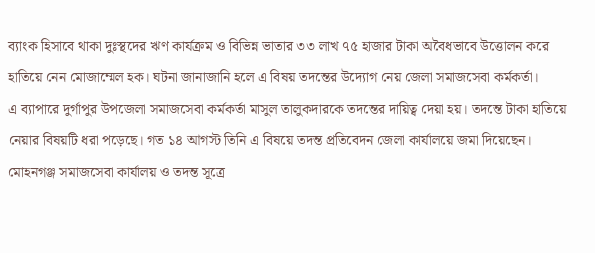ব্যাংক হিসাবে থাকা দুঃস্থদের ঋণ কার্যক্রম ও বিভিন্ন ভাতার ৩৩ লাখ ৭৫ হাজার টাকা অবৈধভাবে উত্তোলন করে হাতিয়ে নেন মোজাম্মেল হক। ঘটনা জানাজানি হলে এ বিষয় তদন্তের উদ্যোগ নেয় জেলা সমাজসেবা কর্মকর্তা।
এ ব্যাপারে দুর্গাপুর উপজেলা সমাজসেবা কর্মকর্তা মাসুল তালুকদারকে তদন্তের দায়িত্ব দেয়া হয়। তদন্তে টাকা হাতিয়ে নেয়ার বিষয়টি ধরা পড়েছে। গত ১৪ আগস্ট তিনি এ বিষয়ে তদন্ত প্রতিবেদন জেলা কার্যালয়ে জমা দিয়েছেন।
মোহনগঞ্জ সমাজসেবা কার্যালয় ও তদন্ত সূত্রে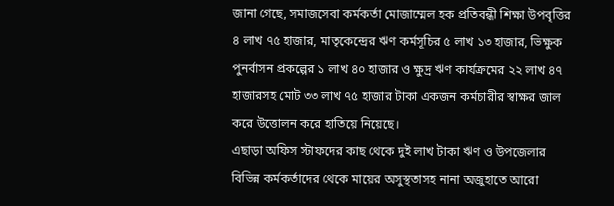জানা গেছে, সমাজসেবা কর্মকর্তা মোজাম্মেল হক প্রতিবন্ধী শিক্ষা উপবৃত্তির ৪ লাখ ৭৫ হাজার, মাতৃকেন্দ্রের ঋণ কর্মসূচির ৫ লাখ ১৩ হাজার, ভিক্ষুক পুনর্বাসন প্রকল্পের ১ লাখ ৪০ হাজার ও ক্ষুদ্র ঋণ কার্যক্রমের ২২ লাখ ৪৭ হাজারসহ মোট ৩৩ লাখ ৭৫ হাজার টাকা একজন কর্মচারীর স্বাক্ষর জাল করে উত্তোলন করে হাতিয়ে নিয়েছে।
এছাড়া অফিস স্টাফদের কাছ থেকে দুই লাখ টাকা ঋণ ও উপজেলার বিভিন্ন কর্মকর্তাদের থেকে মায়ের অসুস্থতাসহ নানা অজুহাতে আরো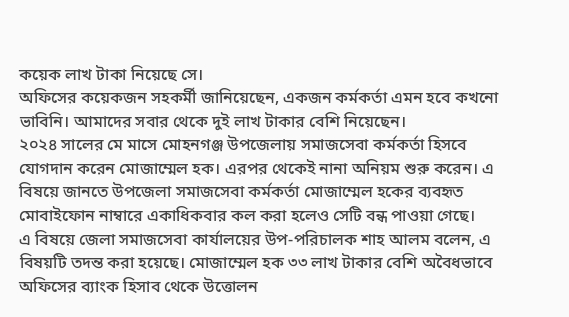কয়েক লাখ টাকা নিয়েছে সে।
অফিসের কয়েকজন সহকর্মী জানিয়েছেন, একজন কর্মকর্তা এমন হবে কখনো ভাবিনি। আমাদের সবার থেকে দুই লাখ টাকার বেশি নিয়েছেন।
২০২৪ সালের মে মাসে মোহনগঞ্জ উপজেলায় সমাজসেবা কর্মকর্তা হিসবে যোগদান করেন মোজাম্মেল হক। এরপর থেকেই নানা অনিয়ম শুরু করেন। এ বিষয়ে জানতে উপজেলা সমাজসেবা কর্মকর্তা মোজাম্মেল হকের ব্যবহৃত মোবাইফোন নাম্বারে একাধিকবার কল করা হলেও সেটি বন্ধ পাওয়া গেছে।
এ বিষয়ে জেলা সমাজসেবা কার্যালয়ের উপ-পরিচালক শাহ আলম বলেন, এ বিষয়টি তদন্ত করা হয়েছে। মোজাম্মেল হক ৩৩ লাখ টাকার বেশি অবৈধভাবে অফিসের ব্যাংক হিসাব থেকে উত্তোলন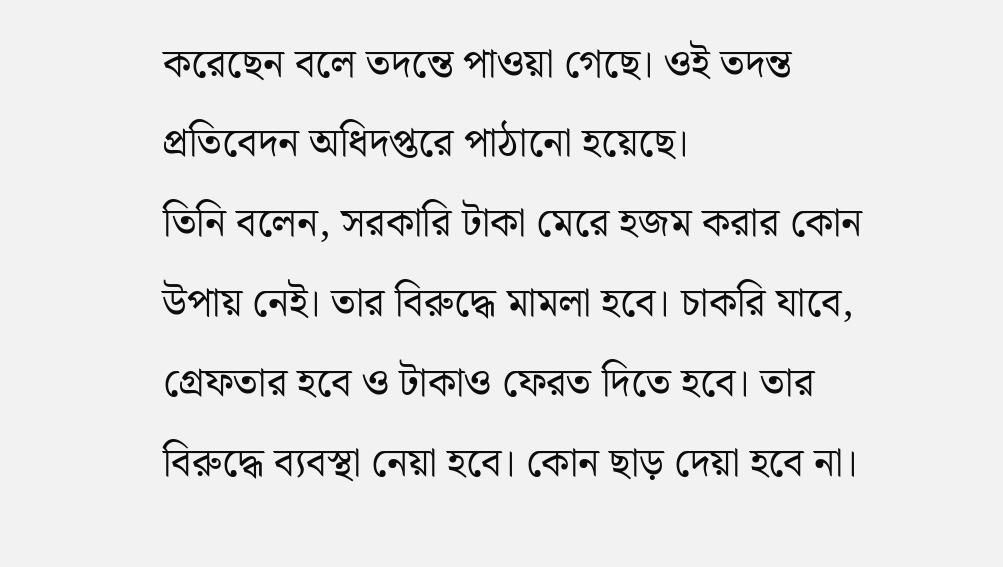করেছেন বলে তদন্তে পাওয়া গেছে। ওই তদন্ত প্রতিবেদন অধিদপ্তরে পাঠানো হয়েছে।
তিনি বলেন, সরকারি টাকা মেরে হজম করার কোন উপায় নেই। তার বিরুদ্ধে মামলা হবে। চাকরি যাবে, গ্রেফতার হবে ও টাকাও ফেরত দিতে হবে। তার বিরুদ্ধে ব্যবস্থা নেয়া হবে। কোন ছাড় দেয়া হবে না।